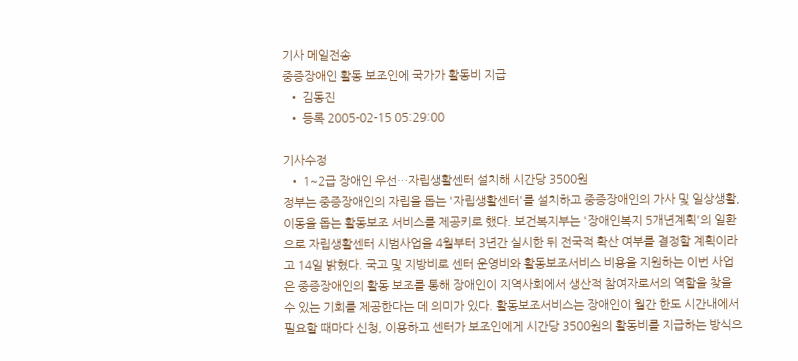기사 메일전송
중증장애인 활동 보조인에 국가가 활동비 지급
  • 김동진
  • 등록 2005-02-15 05:29:00

기사수정
  • 1~2급 장애인 우선…자립생활센터 설치해 시간당 3500원
정부는 중증장애인의 자립을 돕는 '자립생활센터'를 설치하고 중증장애인의 가사 및 일상생활, 이동을 돕는 활동보조 서비스를 제공키로 했다. 보건복지부는 '장애인복지 5개년계획'의 일환으로 자립생활센터 시범사업을 4월부터 3년간 실시한 뒤 전국적 확산 여부를 결정할 계획이라고 14일 밝혔다. 국고 및 지방비로 센터 운영비와 활동보조서비스 비용을 지원하는 이번 사업은 중증장애인의 활동 보조를 통해 장애인이 지역사회에서 생산적 참여자로서의 역할을 찾을 수 있는 기회를 제공한다는 데 의미가 있다. 활동보조서비스는 장애인이 월간 한도 시간내에서 필요할 때마다 신청, 이용하고 센터가 보조인에게 시간당 3500원의 활동비를 지급하는 방식으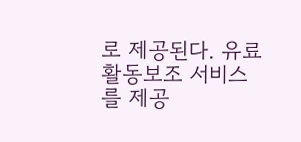로 제공된다. 유료활동보조 서비스를 제공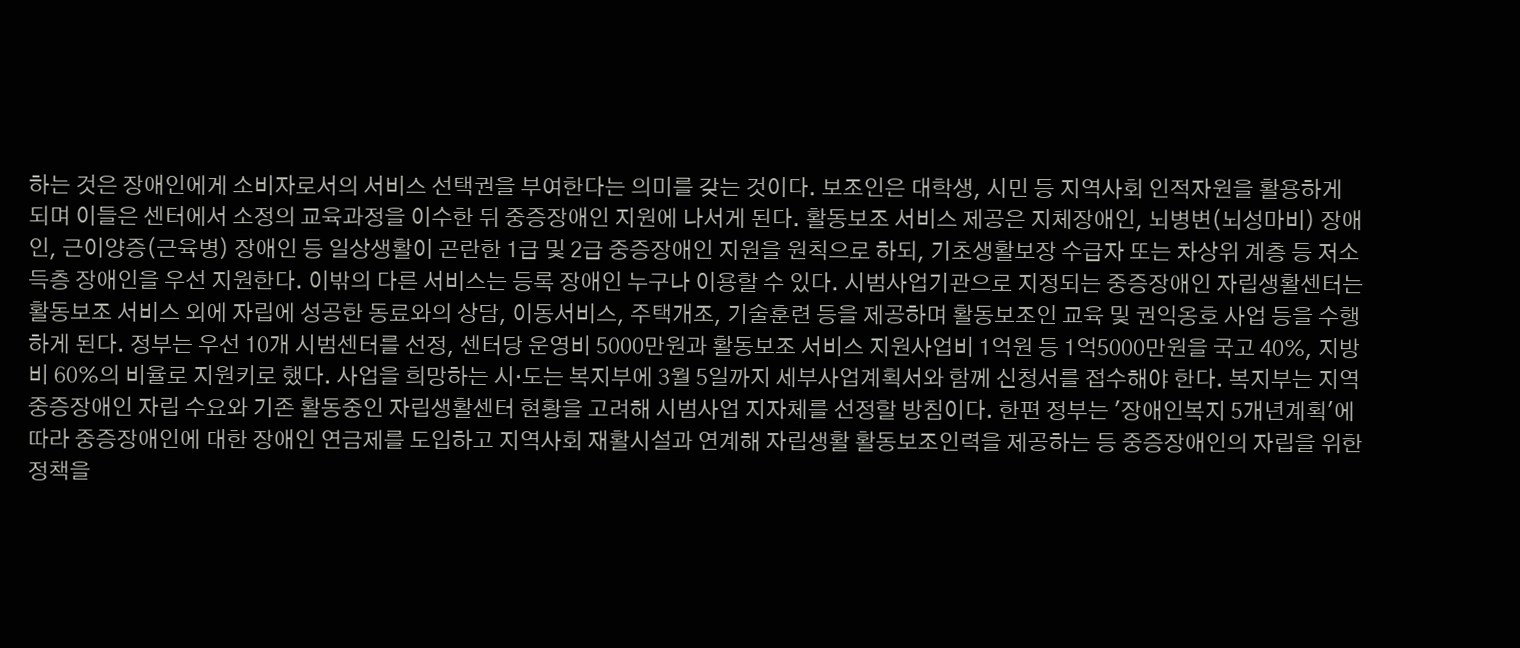하는 것은 장애인에게 소비자로서의 서비스 선택권을 부여한다는 의미를 갖는 것이다. 보조인은 대학생, 시민 등 지역사회 인적자원을 활용하게 되며 이들은 센터에서 소정의 교육과정을 이수한 뒤 중증장애인 지원에 나서게 된다. 활동보조 서비스 제공은 지체장애인, 뇌병변(뇌성마비) 장애인, 근이양증(근육병) 장애인 등 일상생활이 곤란한 1급 및 2급 중증장애인 지원을 원칙으로 하되, 기초생활보장 수급자 또는 차상위 계층 등 저소득층 장애인을 우선 지원한다. 이밖의 다른 서비스는 등록 장애인 누구나 이용할 수 있다. 시범사업기관으로 지정되는 중증장애인 자립생활센터는 활동보조 서비스 외에 자립에 성공한 동료와의 상담, 이동서비스, 주택개조, 기술훈련 등을 제공하며 활동보조인 교육 및 권익옹호 사업 등을 수행하게 된다. 정부는 우선 10개 시범센터를 선정, 센터당 운영비 5000만원과 활동보조 서비스 지원사업비 1억원 등 1억5000만원을 국고 40%, 지방비 60%의 비율로 지원키로 했다. 사업을 희망하는 시·도는 복지부에 3월 5일까지 세부사업계획서와 함께 신청서를 접수해야 한다. 복지부는 지역 중증장애인 자립 수요와 기존 활동중인 자립생활센터 현황을 고려해 시범사업 지자체를 선정할 방침이다. 한편 정부는 '장애인복지 5개년계획'에 따라 중증장애인에 대한 장애인 연금제를 도입하고 지역사회 재활시설과 연계해 자립생활 활동보조인력을 제공하는 등 중증장애인의 자립을 위한 정책을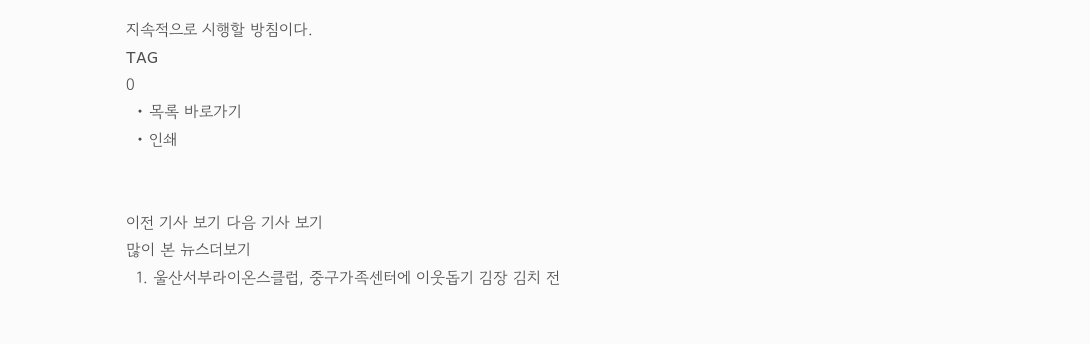지속적으로 시행할 방침이다.
TAG
0
  • 목록 바로가기
  • 인쇄


이전 기사 보기 다음 기사 보기
많이 본 뉴스더보기
  1. 울산서부라이온스클럽, 중구가족센터에 이웃돕기 김장 김치 전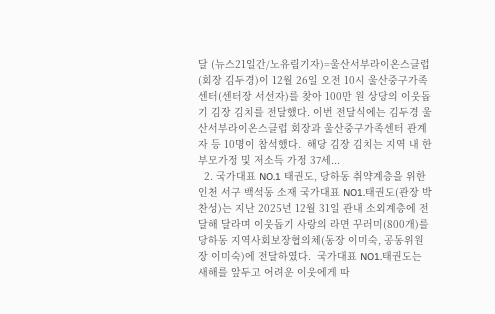달 (뉴스21일간/노유림기자)=울산서부라이온스클럽(회장 김두경)이 12월 26일 오전 10시 울산중구가족센터(센터장 서선자)를 찾아 100만 원 상당의 이웃돕기 김장 김치를 전달했다. 이번 전달식에는 김두경 울산서부라이온스클럽 회장과 울산중구가족센터 관계자 등 10명이 참석했다.  해당 김장 김치는 지역 내 한부모가정 및 저소득 가정 37세...
  2. 국가대표 NO.1 태권도, 당하동 취약계층을 위한 인천 서구 백석동 소재 국가대표 NO1.태권도(관장 박찬성)는 지난 2025년 12월 31일 관내 소외계층에 전달해 달라며 이웃돕기 사랑의 라면 꾸러미(800개)를 당하동 지역사회보장협의체(동장 이미숙, 공동위원장 이미숙)에 전달하였다.  국가대표 NO1.태권도는 새해를 앞두고 어려운 이웃에게 따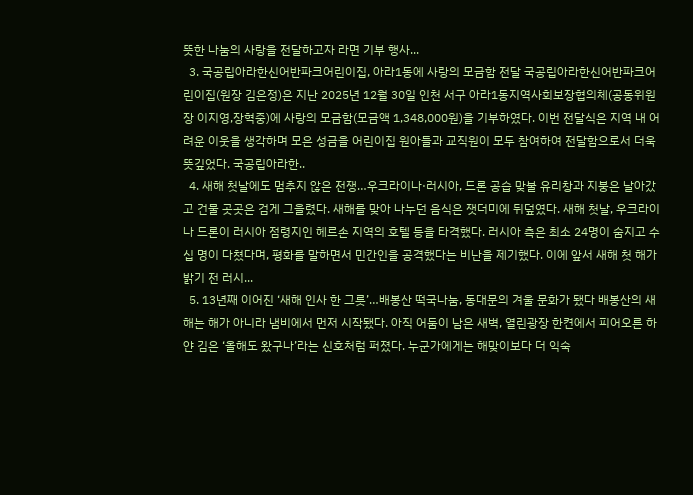뜻한 나눔의 사랑을 전달하고자 라면 기부 행사...
  3. 국공립아라한신어반파크어린이집, 아라1동에 사랑의 모금함 전달 국공립아라한신어반파크어린이집(원장 김은정)은 지난 2025년 12월 30일 인천 서구 아라1동지역사회보장협의체(공동위원장 이지영,장혁중)에 사랑의 모금함(모금액 1,348,000원)을 기부하였다. 이번 전달식은 지역 내 어려운 이웃을 생각하며 모은 성금을 어린이집 원아들과 교직원이 모두 참여하여 전달함으로서 더욱 뜻깊었다. 국공립아라한..
  4. 새해 첫날에도 멈추지 않은 전쟁…우크라이나·러시아, 드론 공습 맞불 유리창과 지붕은 날아갔고 건물 곳곳은 검게 그을렸다. 새해를 맞아 나누던 음식은 잿더미에 뒤덮였다. 새해 첫날, 우크라이나 드론이 러시아 점령지인 헤르손 지역의 호텔 등을 타격했다. 러시아 측은 최소 24명이 숨지고 수십 명이 다쳤다며, 평화를 말하면서 민간인을 공격했다는 비난을 제기했다. 이에 앞서 새해 첫 해가 밝기 전 러시...
  5. 13년째 이어진 ‘새해 인사 한 그릇’…배봉산 떡국나눔, 동대문의 겨울 문화가 됐다 배봉산의 새해는 해가 아니라 냄비에서 먼저 시작됐다. 아직 어둠이 남은 새벽, 열린광장 한켠에서 피어오른 하얀 김은 ‘올해도 왔구나’라는 신호처럼 퍼졌다. 누군가에게는 해맞이보다 더 익숙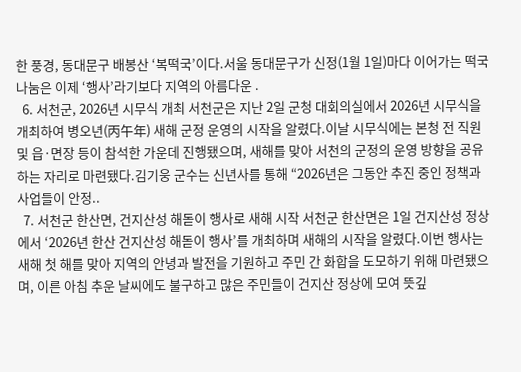한 풍경, 동대문구 배봉산 ‘복떡국’이다.서울 동대문구가 신정(1월 1일)마다 이어가는 떡국 나눔은 이제 ‘행사’라기보다 지역의 아름다운 .
  6. 서천군, 2026년 시무식 개최 서천군은 지난 2일 군청 대회의실에서 2026년 시무식을 개최하여 병오년(丙午年) 새해 군정 운영의 시작을 알렸다.이날 시무식에는 본청 전 직원 및 읍·면장 등이 참석한 가운데 진행됐으며, 새해를 맞아 서천의 군정의 운영 방향을 공유하는 자리로 마련됐다.김기웅 군수는 신년사를 통해 “2026년은 그동안 추진 중인 정책과 사업들이 안정..
  7. 서천군 한산면, 건지산성 해돋이 행사로 새해 시작 서천군 한산면은 1일 건지산성 정상에서 ‘2026년 한산 건지산성 해돋이 행사’를 개최하며 새해의 시작을 알렸다.이번 행사는 새해 첫 해를 맞아 지역의 안녕과 발전을 기원하고 주민 간 화합을 도모하기 위해 마련됐으며, 이른 아침 추운 날씨에도 불구하고 많은 주민들이 건지산 정상에 모여 뜻깊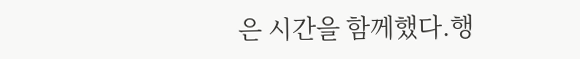은 시간을 함께했다.행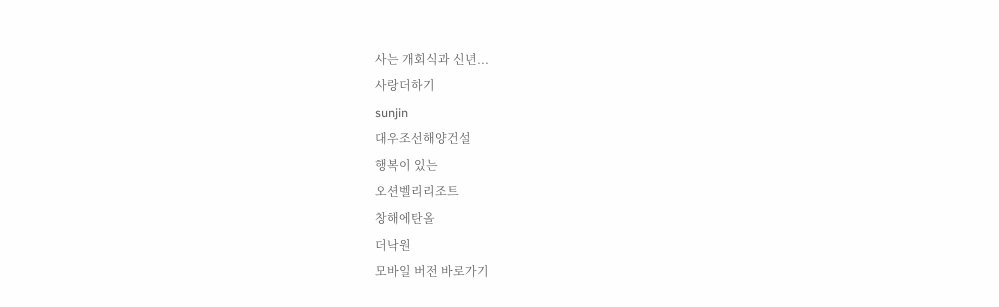사는 개회식과 신년...
사랑더하기
sunjin
대우조선해양건설
행복이 있는
오션벨리리조트
창해에탄올
더낙원
모바일 버전 바로가기